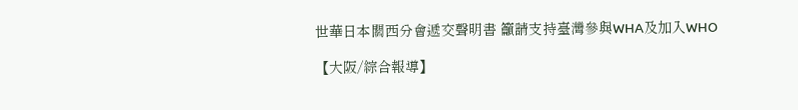世華日本關西分會遞交聲明書 籲請支持臺灣參與WHA及加入WHO

【大阪/綜合報導】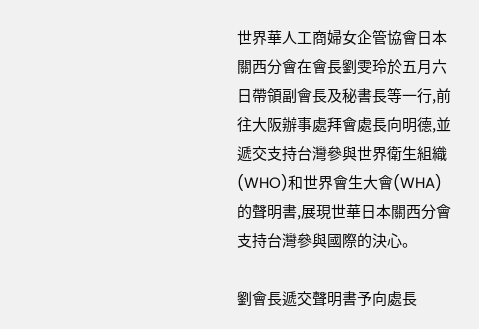世界華人工商婦女企管協會日本關西分會在會長劉雯玲於五月六日帶領副會長及秘書長等一行,前往大阪辦事處拜會處長向明德,並遞交支持台灣參與世界衛生組織(WHO)和世界會生大會(WHA)的聲明書,展現世華日本關西分會支持台灣參與國際的決心。

劉會長遞交聲明書予向處長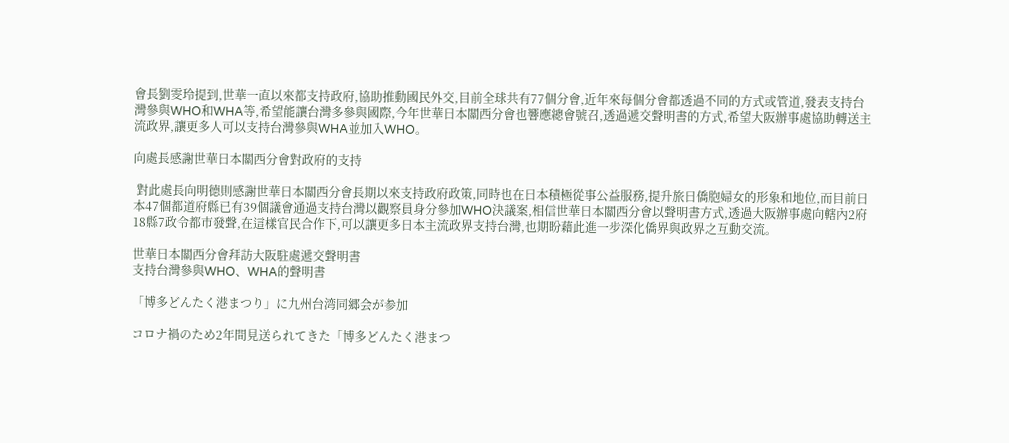會長劉雯玲提到,世華一直以來都支持政府,協助推動國民外交,目前全球共有77個分會,近年來每個分會都透過不同的方式或管道,發表支持台灣參與WHO和WHA等,希望能讓台灣多參與國際,今年世華日本關西分會也響應總會號召,透過遞交聲明書的方式,希望大阪辦事處協助轉送主流政界,讓更多人可以支持台灣參與WHA並加入WHO。

向處長感謝世華日本關西分會對政府的支持

 對此處長向明德則感謝世華日本關西分會長期以來支持政府政策,同時也在日本積極從事公益服務,提升旅日僑胞婦女的形象和地位,而目前日本47個都道府縣已有39個議會通過支持台灣以觀察員身分參加WHO決議案,相信世華日本關西分會以聲明書方式,透過大阪辦事處向轄內2府18縣7政令都市發聲,在這樣官民合作下,可以讓更多日本主流政界支持台灣,也期盼藉此進一步深化僑界與政界之互動交流。

世華日本關西分會拜訪大阪駐處遞交聲明書
支持台灣參與WHO、WHA的聲明書

「博多どんたく港まつり」に九州台湾同郷会が参加

コロナ禍のため2年間見送られてきた「博多どんたく港まつ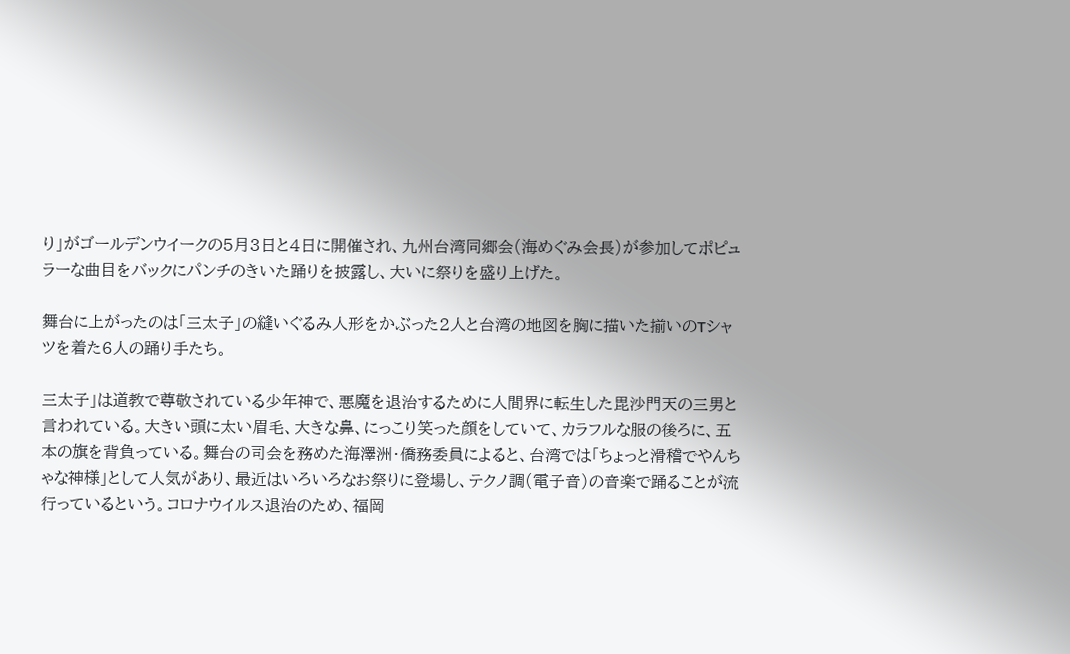り」がゴールデンウイークの5月3日と4日に開催され、九州台湾同郷会(海めぐみ会長)が参加してポピュラーな曲目をバックにパンチのきいた踊りを披露し、大いに祭りを盛り上げた。

舞台に上がったのは「三太子」の縫いぐるみ人形をかぶった2人と台湾の地図を胸に描いた揃いのTシャツを着た6人の踊り手たち。

三太子」は道教で尊敬されている少年神で、悪魔を退治するために人間界に転生した毘沙門天の三男と言われている。大きい頭に太い眉毛、大きな鼻、にっこり笑った顔をしていて、カラフルな服の後ろに、五本の旗を背負っている。舞台の司会を務めた海澤洲・僑務委員によると、台湾では「ちょっと滑稽でやんちゃな神様」として人気があり、最近はいろいろなお祭りに登場し、テクノ調(電子音)の音楽で踊ることが流行っているという。コロナウイルス退治のため、福岡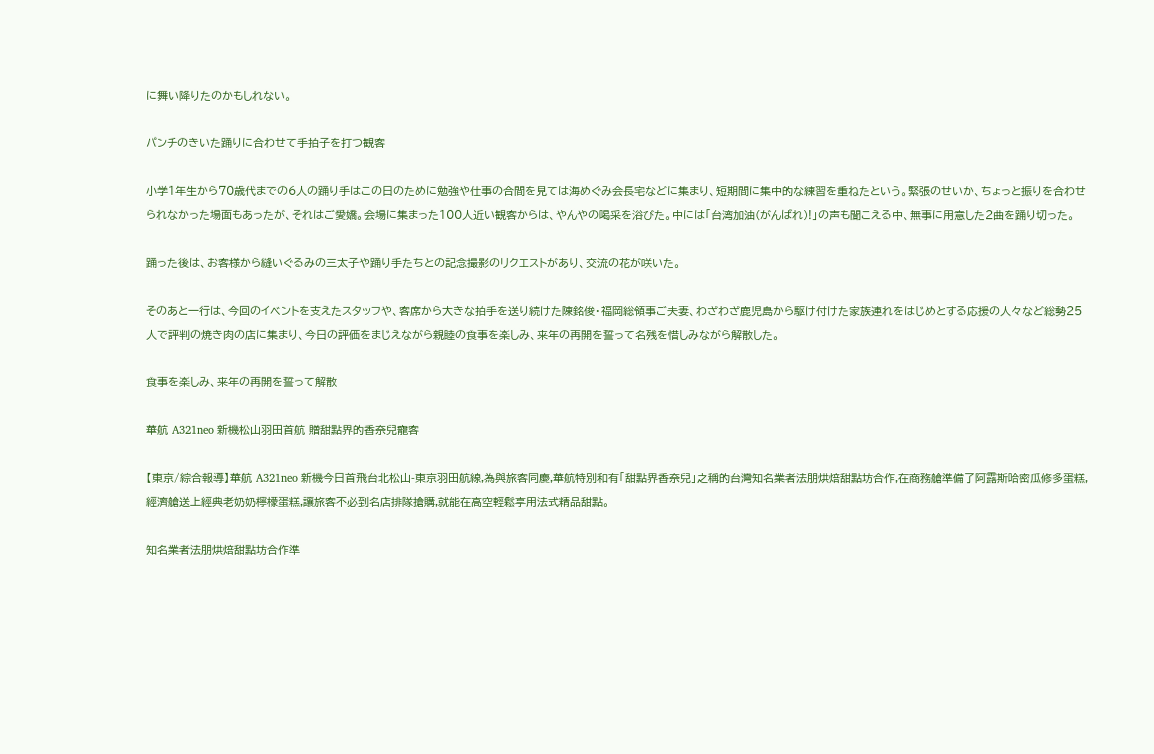に舞い降りたのかもしれない。

パンチのきいた踊りに合わせて手拍子を打つ観客

小学1年生から70歳代までの6人の踊り手はこの日のために勉強や仕事の合間を見ては海めぐみ会長宅などに集まり、短期間に集中的な練習を重ねたという。緊張のせいか、ちょっと振りを合わせられなかった場面もあったが、それはご愛嬌。会場に集まった100人近い観客からは、やんやの喝采を浴びた。中には「台湾加油(がんばれ)!」の声も聞こえる中、無事に用意した2曲を踊り切った。

踊った後は、お客様から縫いぐるみの三太子や踊り手たちとの記念撮影のリクエストがあり、交流の花が咲いた。

そのあと一行は、今回のイベントを支えたスタッフや、客席から大きな拍手を送り続けた陳銘俊・福岡総領事ご夫妻、わざわざ鹿児島から駆け付けた家族連れをはじめとする応援の人々など総勢25人で評判の焼き肉の店に集まり、今日の評価をまじえながら親睦の食事を楽しみ、来年の再開を誓って名残を惜しみながら解散した。

食事を楽しみ、来年の再開を誓って解散

華航 A321neo 新機松山羽田首航 贈甜點界的香奈兒寵客

【東京/綜合報導】華航 A321neo 新機今日首飛台北松山-東京羽田航線,為與旅客同慶,華航特別和有「甜點界香奈兒」之稱的台灣知名業者法朋烘焙甜點坊合作,在商務艙準備了阿露斯哈密瓜修多蛋糕,經濟艙送上經典老奶奶檸檬蛋糕,讓旅客不必到名店排隊搶購,就能在高空輕鬆享用法式精品甜點。

知名業者法朋烘焙甜點坊合作準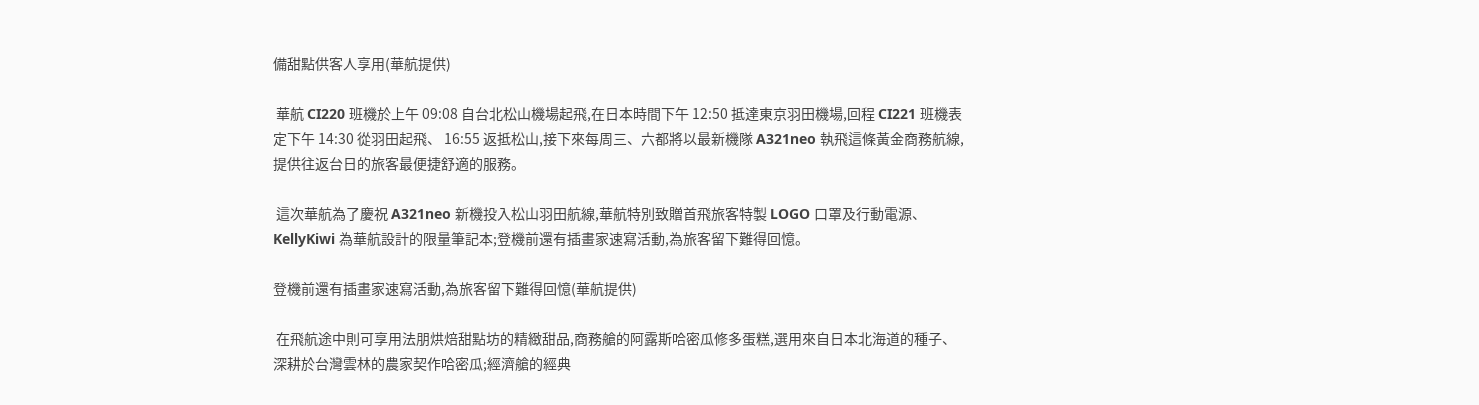備甜點供客人享用(華航提供)

 華航 CI220 班機於上午 09:08 自台北松山機場起飛,在日本時間下午 12:50 抵達東京羽田機場,回程 CI221 班機表定下午 14:30 從羽田起飛、 16:55 返抵松山,接下來每周三、六都將以最新機隊 A321neo 執飛這條黃金商務航線,提供往返台日的旅客最便捷舒適的服務。

 這次華航為了慶祝 A321neo 新機投入松山羽田航線,華航特別致贈首飛旅客特製 LOGO 口罩及行動電源、KellyKiwi 為華航設計的限量筆記本;登機前還有插畫家速寫活動,為旅客留下難得回憶。

登機前還有插畫家速寫活動,為旅客留下難得回憶(華航提供)

 在飛航途中則可享用法朋烘焙甜點坊的精緻甜品,商務艙的阿露斯哈密瓜修多蛋糕,選用來自日本北海道的種子、深耕於台灣雲林的農家契作哈密瓜;經濟艙的經典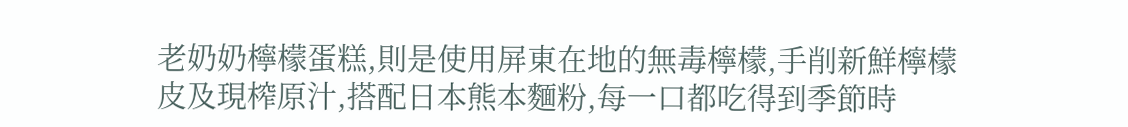老奶奶檸檬蛋糕,則是使用屏東在地的無毒檸檬,手削新鮮檸檬皮及現榨原汁,搭配日本熊本麵粉,每一口都吃得到季節時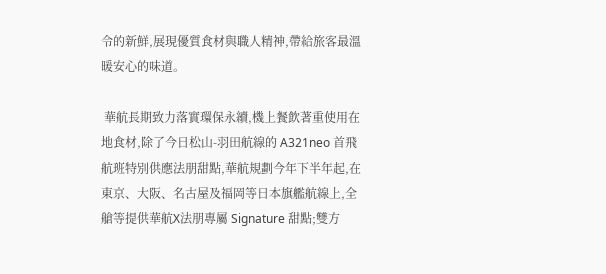令的新鮮,展現優質食材與職人精神,帶給旅客最溫暖安心的味道。

 華航長期致力落實環保永續,機上餐飲著重使用在地食材,除了今日松山-羽田航線的 A321neo 首飛航班特別供應法朋甜點,華航規劃今年下半年起,在東京、大阪、名古屋及福岡等日本旗艦航線上,全艙等提供華航X法朋專屬 Signature 甜點;雙方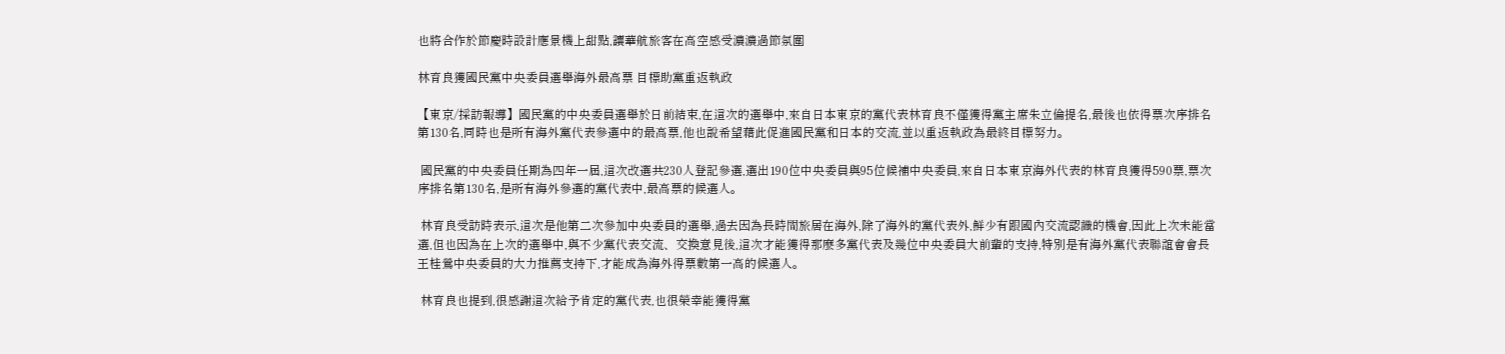也將合作於節慶時設計應景機上甜點,讓華航旅客在高空感受濃濃過節氛圍

林育良獲國民黨中央委員選舉海外最高票 目標助黨重返執政

【東京/採訪報導】國民黨的中央委員選舉於日前結束,在這次的選舉中,來自日本東京的黨代表林育良不僅獲得黨主席朱立倫提名,最後也依得票次序排名第130名,同時也是所有海外黨代表參選中的最高票,他也說希望藉此促進國民黨和日本的交流,並以重返執政為最終目標努力。

 國民黨的中央委員任期為四年一屆,這次改選共230人登記參選,選出190位中央委員與95位候補中央委員,來自日本東京海外代表的林育良獲得590票,票次序排名第130名,是所有海外參選的黨代表中,最高票的候選人。

 林育良受訪時表示,這次是他第二次參加中央委員的選舉,過去因為長時間旅居在海外,除了海外的黨代表外,鮮少有跟國內交流認識的機會,因此上次未能當選,但也因為在上次的選舉中,與不少黨代表交流、交換意見後,這次才能獲得那麼多黨代表及幾位中央委員大前輩的支持,特別是有海外黨代表聯誼會會長王桂鶯中央委員的大力推薦支持下,才能成為海外得票數第一高的候選人。

 林育良也提到,很感謝這次給予肯定的黨代表,也很榮幸能獲得黨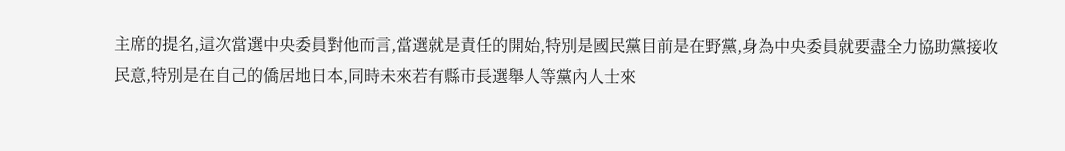主席的提名,這次當選中央委員對他而言,當選就是責任的開始,特別是國民黨目前是在野黨,身為中央委員就要盡全力協助黨接收民意,特別是在自己的僑居地日本,同時未來若有縣市長選舉人等黨內人士來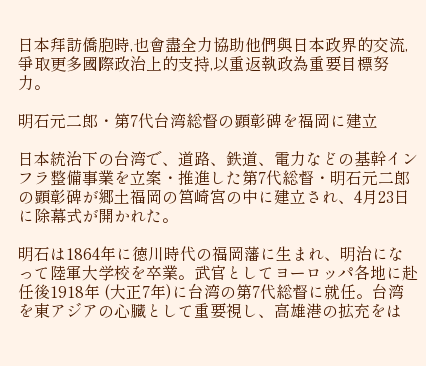日本拜訪僑胞時,也會盡全力協助他們與日本政界的交流,爭取更多國際政治上的支持,以重返執政為重要目標努力。

明石元二郎・第7代台湾総督の顕彰碑を福岡に建立

日本統治下の台湾で、道路、鉄道、電力などの基幹インフラ整備事業を立案・推進した第7代総督・明石元二郎の顕彰碑が郷土福岡の筥崎宮の中に建立され、4月23日に除幕式が開かれた。

明石は1864年に徳川時代の福岡藩に生まれ、明治になって陸軍大学校を卒業。武官としてヨーロッパ各地に赴任後1918年 (大正7年)に台湾の第7代総督に就任。台湾を東アジアの心臓として重要視し、高雄港の拡充をは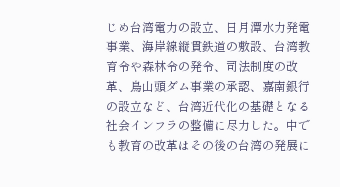じめ台湾電力の設立、日月潭水力発電事業、海岸線縦貫鉄道の敷設、台湾教育令や森林令の発令、司法制度の改革、鳥山頭ダム事業の承認、嘉南銀行の設立など、台湾近代化の基礎となる社会インフラの整備に尽力した。中でも教育の改革はその後の台湾の発展に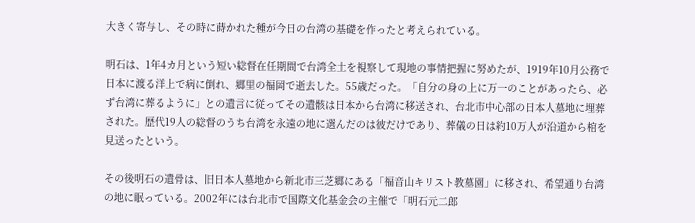大きく寄与し、その時に蒔かれた種が今日の台湾の基礎を作ったと考えられている。

明石は、1年4カ月という短い総督在任期間で台湾全土を視察して現地の事情把握に努めたが、1919年10月公務で日本に渡る洋上で病に倒れ、郷里の福岡で逝去した。55歳だった。「自分の身の上に万一のことがあったら、必ず台湾に葬るように」との遺言に従ってその遺骸は日本から台湾に移送され、台北市中心部の日本人墓地に埋葬された。歴代19人の総督のうち台湾を永遠の地に選んだのは彼だけであり、葬儀の日は約10万人が沿道から棺を見送ったという。

その後明石の遺骨は、旧日本人墓地から新北市三芝郷にある「福音山キリスト教墓園」に移され、希望通り台湾の地に眠っている。2002年には台北市で国際文化基金会の主催で「明石元二郎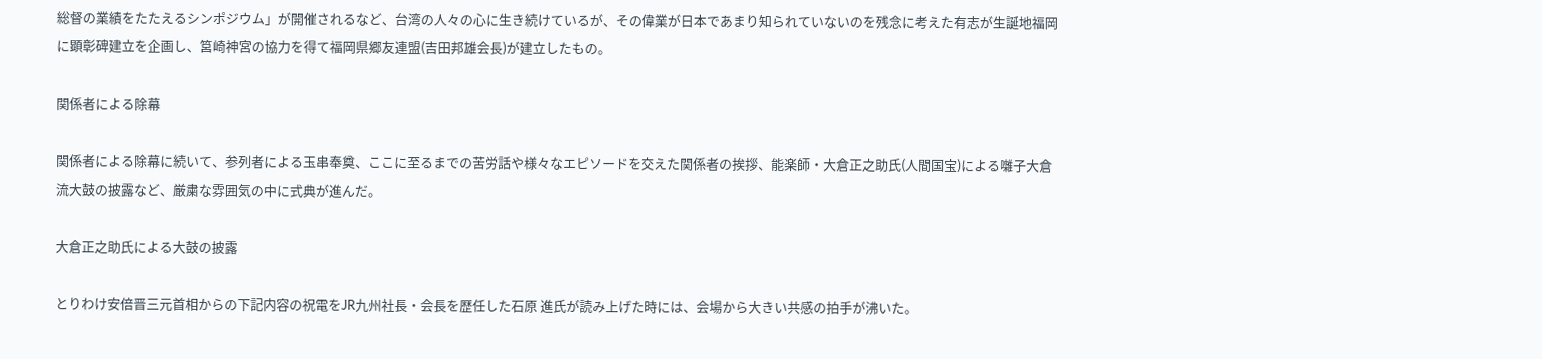総督の業績をたたえるシンポジウム」が開催されるなど、台湾の人々の心に生き続けているが、その偉業が日本であまり知られていないのを残念に考えた有志が生誕地福岡に顕彰碑建立を企画し、筥崎神宮の協力を得て福岡県郷友連盟(吉田邦雄会長)が建立したもの。

関係者による除幕

関係者による除幕に続いて、参列者による玉串奉奠、ここに至るまでの苦労話や様々なエピソードを交えた関係者の挨拶、能楽師・大倉正之助氏(人間国宝)による囃子大倉流大鼓の披露など、厳粛な雰囲気の中に式典が進んだ。

大倉正之助氏による大鼓の披露

とりわけ安倍晋三元首相からの下記内容の祝電をJR九州社長・会長を歴任した石原 進氏が読み上げた時には、会場から大きい共感の拍手が沸いた。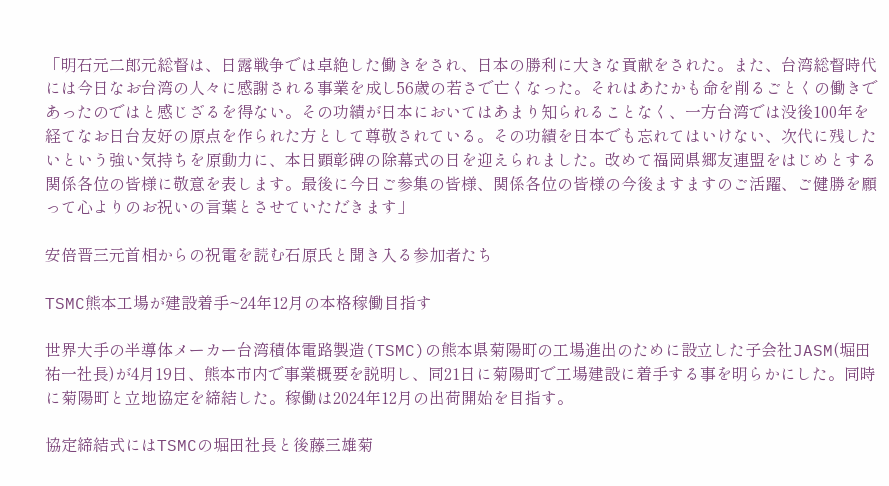「明石元二郎元総督は、日露戦争では卓絶した働きをされ、日本の勝利に大きな貢献をされた。また、台湾総督時代には今日なお台湾の人々に感謝される事業を成し56歳の若さで亡くなった。それはあたかも命を削るごとくの働きであったのではと感じざるを得ない。その功績が日本においてはあまり知られることなく、一方台湾では没後100年を経てなお日台友好の原点を作られた方として尊敬されている。その功績を日本でも忘れてはいけない、次代に残したいという強い気持ちを原動力に、本日顕彰碑の除幕式の日を迎えられました。改めて福岡県郷友連盟をはじめとする関係各位の皆様に敬意を表します。最後に今日ご参集の皆様、関係各位の皆様の今後ますますのご活躍、ご健勝を願って心よりのお祝いの言葉とさせていただきます」

安倍晋三元首相からの祝電を読む石原氏と聞き入る参加者たち

TSMC熊本工場が建設着手~24年12月の本格稼働目指す

世界大手の半導体メーカー台湾積体電路製造(TSMC)の熊本県菊陽町の工場進出のために設立した子会社JASM(堀田祐一社長)が4月19日、熊本市内で事業概要を説明し、同21日に菊陽町で工場建設に着手する事を明らかにした。同時に菊陽町と立地協定を締結した。稼働は2024年12月の出荷開始を目指す。

協定締結式にはTSMCの堀田社長と後藤三雄菊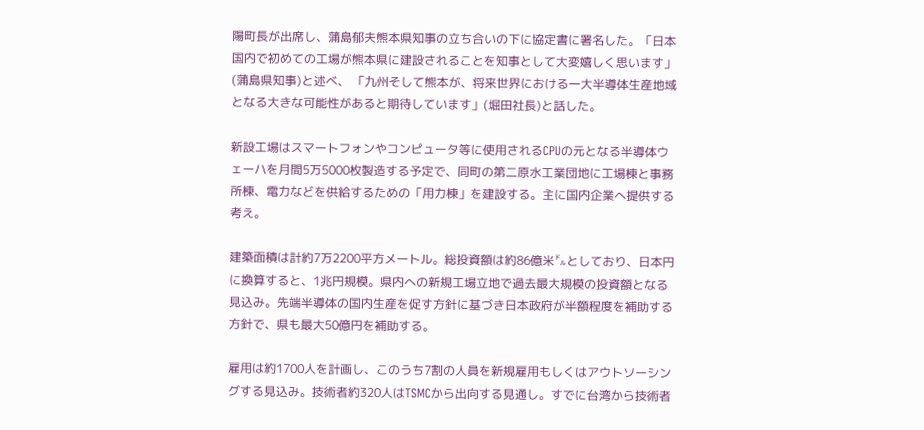陽町長が出席し、蒲島郁夫熊本県知事の立ち合いの下に協定書に署名した。「日本国内で初めての工場が熊本県に建設されることを知事として大変嬉しく思います」(蒲島県知事)と述べ、 「九州そして熊本が、将来世界における一大半導体生産地域となる大きな可能性があると期待しています」(堀田社長)と話した。

新設工場はスマートフォンやコンピュータ等に使用されるCPUの元となる半導体ウェーハを月間5万5000枚製造する予定で、同町の第二原水工業団地に工場棟と事務所棟、電力などを供給するための「用力棟」を建設する。主に国内企業へ提供する考え。

建築面積は計約7万2200平方メートル。総投資額は約86億米㌦としており、日本円に換算すると、1兆円規模。県内への新規工場立地で過去最大規模の投資額となる見込み。先端半導体の国内生産を促す方針に基づき日本政府が半額程度を補助する方針で、県も最大50億円を補助する。

雇用は約1700人を計画し、このうち7割の人員を新規雇用もしくはアウトソーシングする見込み。技術者約320人はTSMCから出向する見通し。すでに台湾から技術者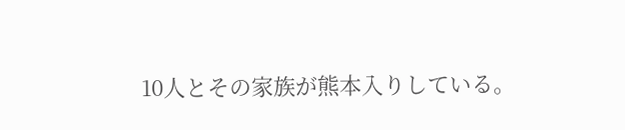10人とその家族が熊本入りしている。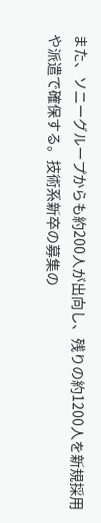また、ソニーグループからも約200人が出向し、残りの約1200人を新規採用や派遣で確保する。技術系新卒の募集の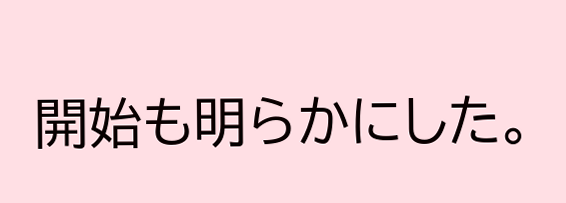開始も明らかにした。